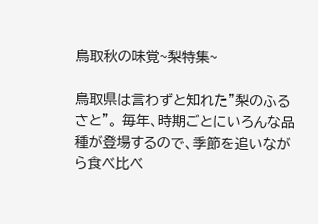鳥取秋の味覚~梨特集~

鳥取県は言わずと知れた”梨のふるさと”。 毎年、時期ごとにいろんな品種が登場するので、季節を追いながら食べ比べ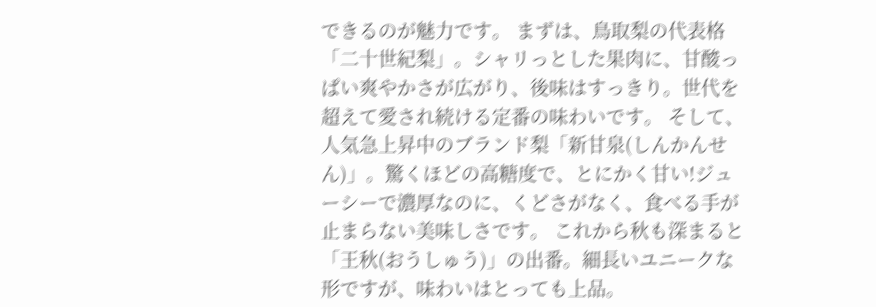できるのが魅力です。 まずは、鳥取梨の代表格「二十世紀梨」。シャリっとした果肉に、甘酸っぱい爽やかさが広がり、後味はすっきり。世代を超えて愛され続ける定番の味わいです。 そして、人気急上昇中のブランド梨「新甘泉(しんかんせん)」。驚くほどの高糖度で、とにかく甘い!ジューシーで濃厚なのに、くどさがなく、食べる手が止まらない美味しさです。 これから秋も深まると「王秋(おうしゅう)」の出番。細長いユニークな形ですが、味わいはとっても上品。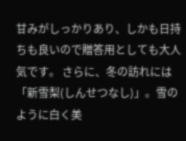甘みがしっかりあり、しかも日持ちも良いので贈答用としても大人気です。 さらに、冬の訪れには「新雪梨(しんせつなし)」。雪のように白く美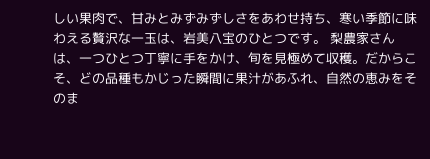しい果肉で、甘みとみずみずしさをあわせ持ち、寒い季節に味わえる贅沢な一玉は、岩美八宝のひとつです。 梨農家さんは、一つひとつ丁寧に手をかけ、旬を見極めて収穫。だからこそ、どの品種もかじった瞬間に果汁があふれ、自然の恵みをそのま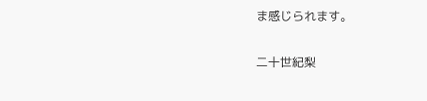ま感じられます。

二十世紀梨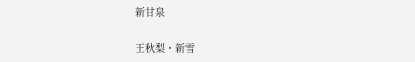新甘泉

王秋梨・新雪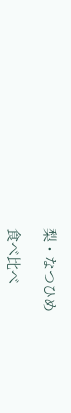梨・なつひめ

食べ比べ